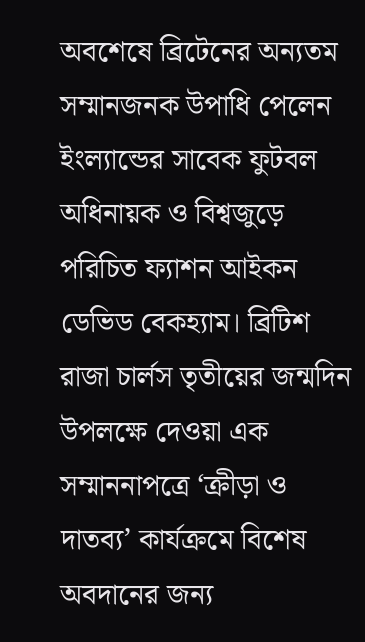অবশেষে ব্রিটেনের অন্যতম সম্মানজনক উপাধি পেলেন ইংল্যান্ডের সাবেক ফুটবল অধিনায়ক ও বিশ্বজুড়ে পরিচিত ফ্যাশন আইকন ডেভিড বেকহ্যাম। ব্রিটিশ রাজা চার্লস তৃতীয়ের জন্মদিন উপলক্ষে দেওয়া এক সম্মাননাপত্রে ‘ক্রীড়া ও দাতব্য’ কার্যক্রমে বিশেষ অবদানের জন্য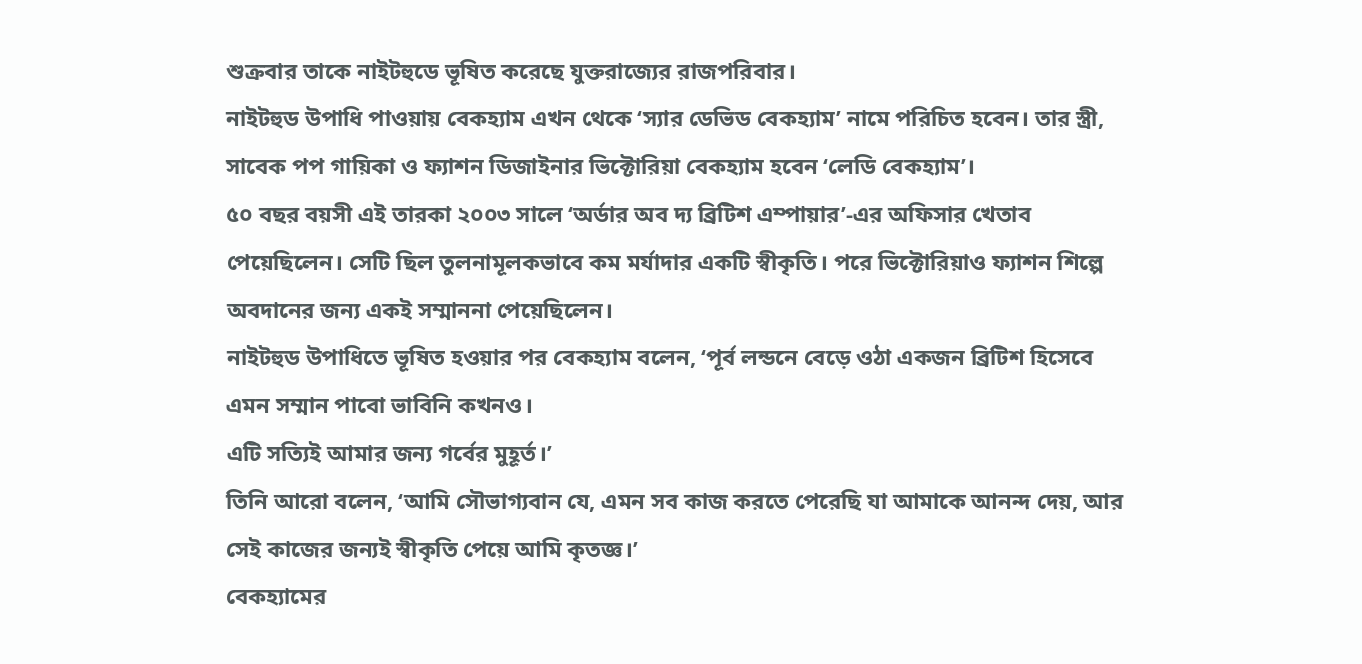শুক্রবার তাকে নাইটহুডে ভূষিত করেছে যুক্তরাজ্যের রাজপরিবার।
নাইটহুড উপাধি পাওয়ায় বেকহ্যাম এখন থেকে ‘স্যার ডেভিড বেকহ্যাম’ নামে পরিচিত হবেন। তার স্ত্রী, সাবেক পপ গায়িকা ও ফ্যাশন ডিজাইনার ভিক্টোরিয়া বেকহ্যাম হবেন ‘লেডি বেকহ্যাম’।
৫০ বছর বয়সী এই তারকা ২০০৩ সালে ‘অর্ডার অব দ্য ব্রিটিশ এম্পায়ার’-এর অফিসার খেতাব পেয়েছিলেন। সেটি ছিল তুলনামূলকভাবে কম মর্যাদার একটি স্বীকৃতি। পরে ভিক্টোরিয়াও ফ্যাশন শিল্পে অবদানের জন্য একই সম্মাননা পেয়েছিলেন।
নাইটহুড উপাধিতে ভূষিত হওয়ার পর বেকহ্যাম বলেন, ‘পূর্ব লন্ডনে বেড়ে ওঠা একজন ব্রিটিশ হিসেবে এমন সম্মান পাবো ভাবিনি কখনও।
এটি সত্যিই আমার জন্য গর্বের মুহূর্ত।’
তিনি আরো বলেন, ‘আমি সৌভাগ্যবান যে, এমন সব কাজ করতে পেরেছি যা আমাকে আনন্দ দেয়, আর সেই কাজের জন্যই স্বীকৃতি পেয়ে আমি কৃতজ্ঞ।’
বেকহ্যামের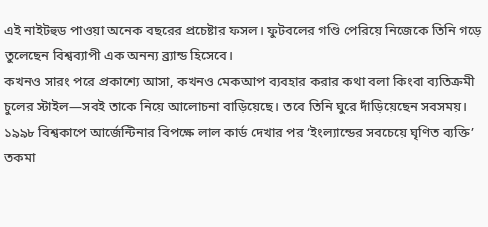এই নাইটহুড পাওয়া অনেক বছরের প্রচেষ্টার ফসল। ফুটবলের গণ্ডি পেরিয়ে নিজেকে তিনি গড়ে তুলেছেন বিশ্বব্যাপী এক অনন্য ব্র্যান্ড হিসেবে।
কখনও সারং পরে প্রকাশ্যে আসা, কখনও মেকআপ ব্যবহার করার কথা বলা কিংবা ব্যতিক্রমী চুলের স্টাইল—সবই তাকে নিয়ে আলোচনা বাড়িয়েছে। তবে তিনি ঘুরে দাঁড়িয়েছেন সবসময়।
১৯৯৮ বিশ্বকাপে আর্জেন্টিনার বিপক্ষে লাল কার্ড দেখার পর ‘ইংল্যান্ডের সবচেয়ে ঘৃণিত ব্যক্তি’ তকমা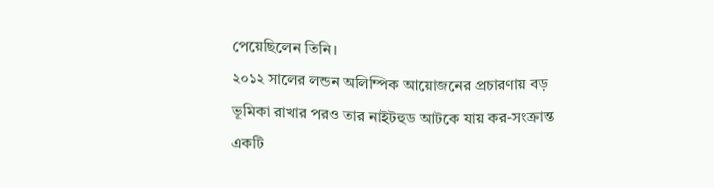পেয়েছিলেন তিনি।
২০১২ সালের লন্ডন অলিম্পিক আয়োজনের প্রচারণায় বড় ভূমিকা রাখার পরও তার নাইটহুড আটকে যায় কর-সংক্রান্ত একটি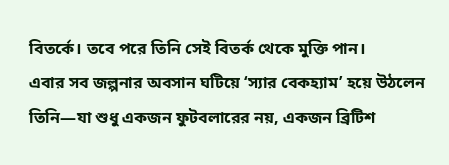বিতর্কে। তবে পরে তিনি সেই বিতর্ক থেকে মুক্তি পান।
এবার সব জল্পনার অবসান ঘটিয়ে ‘স্যার বেকহ্যাম’ হয়ে উঠলেন তিনি—যা শুধু একজন ফুটবলারের নয়, একজন ব্রিটিশ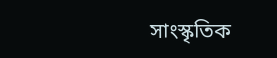সাংস্কৃতিক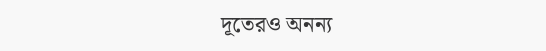দূতেরও অনন্য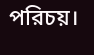পরিচয়।